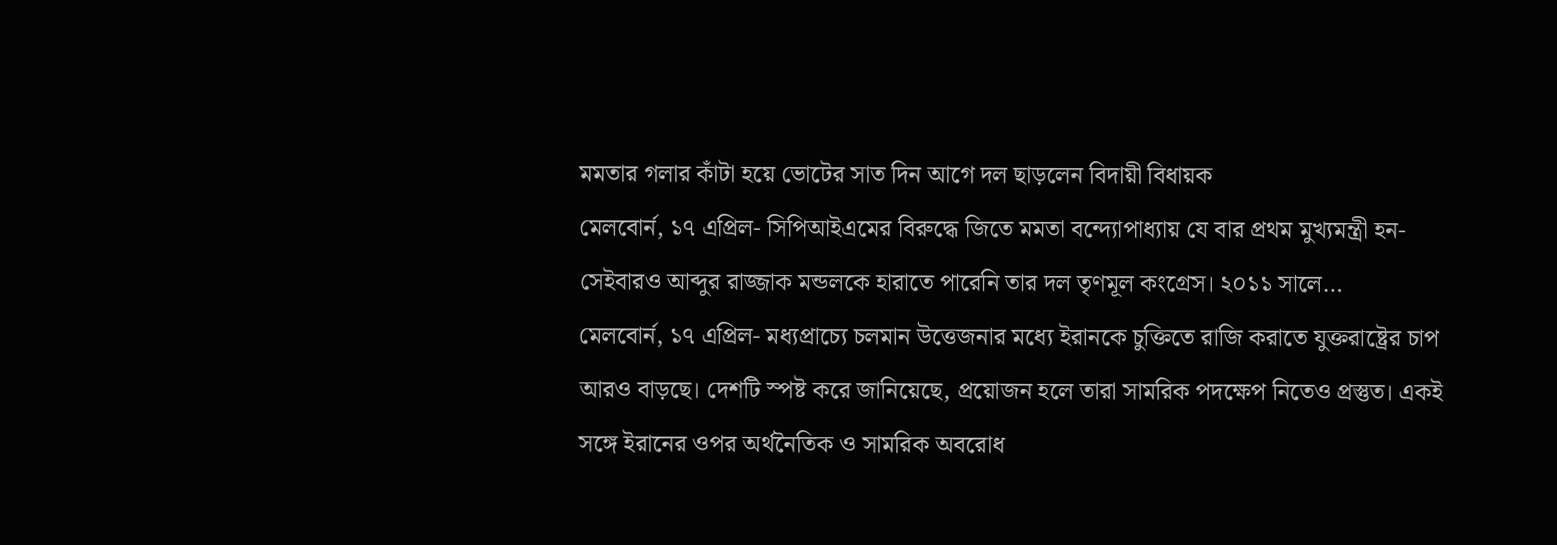মমতার গলার কাঁটা হয়ে ভোটের সাত দিন আগে দল ছাড়লেন বিদায়ী বিধায়ক
মেলবোর্ন, ১৭ এপ্রিল- সিপিআইএমের বিরুদ্ধে জিতে মমতা বন্দ্যোপাধ্যায় যে বার প্রথম মুখ্যমন্ত্রী হন- সেইবারও আব্দুর রাজ্জাক মন্ডলকে হারাতে পারেনি তার দল তৃণমূল কংগ্রেস। ২০১১ সালে…
মেলবোর্ন, ১৭ এপ্রিল- মধ্যপ্রাচ্যে চলমান উত্তেজনার মধ্যে ইরানকে চুক্তিতে রাজি করাতে যুক্তরাষ্ট্রের চাপ আরও বাড়ছে। দেশটি স্পষ্ট করে জানিয়েছে, প্রয়োজন হলে তারা সামরিক পদক্ষেপ নিতেও প্রস্তুত। একই সঙ্গে ইরানের ওপর অর্থনৈতিক ও সামরিক অবরোধ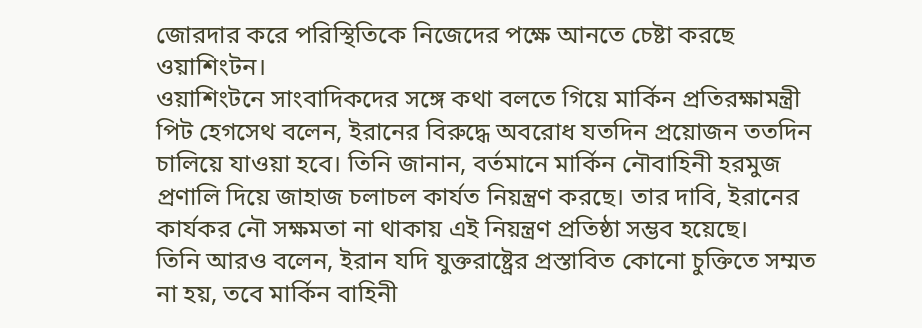জোরদার করে পরিস্থিতিকে নিজেদের পক্ষে আনতে চেষ্টা করছে ওয়াশিংটন।
ওয়াশিংটনে সাংবাদিকদের সঙ্গে কথা বলতে গিয়ে মার্কিন প্রতিরক্ষামন্ত্রী পিট হেগসেথ বলেন, ইরানের বিরুদ্ধে অবরোধ যতদিন প্রয়োজন ততদিন চালিয়ে যাওয়া হবে। তিনি জানান, বর্তমানে মার্কিন নৌবাহিনী হরমুজ প্রণালি দিয়ে জাহাজ চলাচল কার্যত নিয়ন্ত্রণ করছে। তার দাবি, ইরানের কার্যকর নৌ সক্ষমতা না থাকায় এই নিয়ন্ত্রণ প্রতিষ্ঠা সম্ভব হয়েছে।
তিনি আরও বলেন, ইরান যদি যুক্তরাষ্ট্রের প্রস্তাবিত কোনো চুক্তিতে সম্মত না হয়, তবে মার্কিন বাহিনী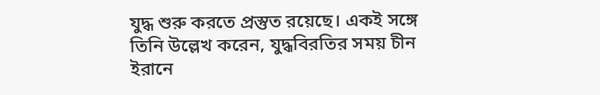যুদ্ধ শুরু করতে প্রস্তুত রয়েছে। একই সঙ্গে তিনি উল্লেখ করেন, যুদ্ধবিরতির সময় চীন ইরানে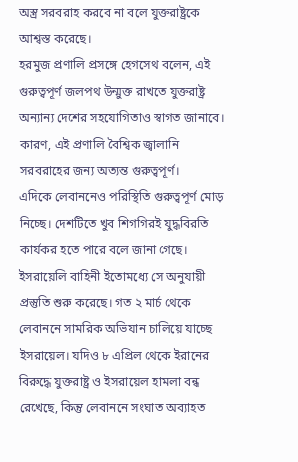অস্ত্র সরবরাহ করবে না বলে যুক্তরাষ্ট্রকে আশ্বস্ত করেছে।
হরমুজ প্রণালি প্রসঙ্গে হেগসেথ বলেন, এই গুরুত্বপূর্ণ জলপথ উন্মুক্ত রাখতে যুক্তরাষ্ট্র অন্যান্য দেশের সহযোগিতাও স্বাগত জানাবে। কারণ, এই প্রণালি বৈশ্বিক জ্বালানি সরবরাহের জন্য অত্যন্ত গুরুত্বপূর্ণ।
এদিকে লেবাননেও পরিস্থিতি গুরুত্বপূর্ণ মোড় নিচ্ছে। দেশটিতে খুব শিগগিরই যুদ্ধবিরতি কার্যকর হতে পারে বলে জানা গেছে। ইসরায়েলি বাহিনী ইতোমধ্যে সে অনুযায়ী প্রস্তুতি শুরু করেছে। গত ২ মার্চ থেকে লেবাননে সামরিক অভিযান চালিয়ে যাচ্ছে ইসরায়েল। যদিও ৮ এপ্রিল থেকে ইরানের বিরুদ্ধে যুক্তরাষ্ট্র ও ইসরায়েল হামলা বন্ধ রেখেছে, কিন্তু লেবাননে সংঘাত অব্যাহত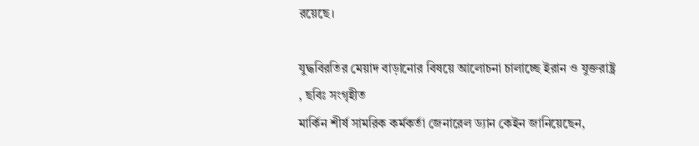রয়েছে।

যুদ্ধবিরতির মেয়াদ বাড়ানোর বিষয়ে আলোচনা চালাচ্ছে ইরান ও যুক্তরাষ্ট্র , ছবিঃ সংগৃহীত
মার্কিন শীর্ষ সামরিক কর্মকর্তা জেনারেল ড্যান কেইন জানিয়েছেন,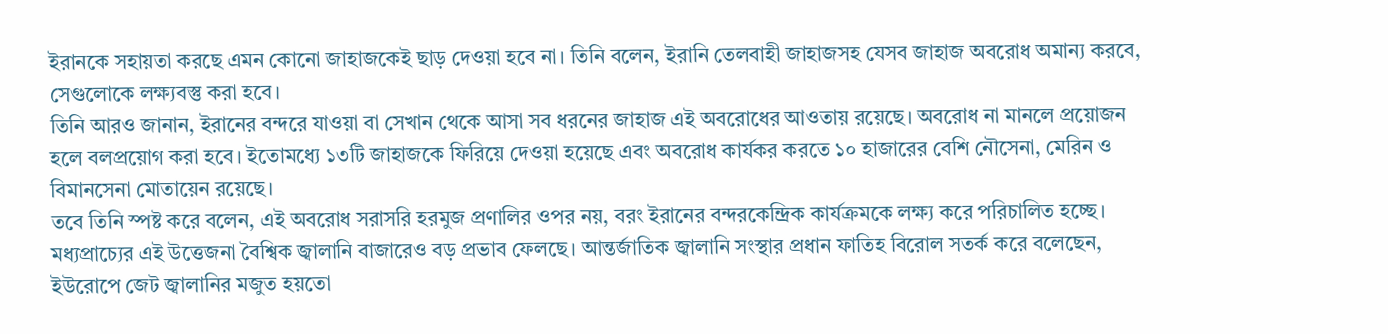ইরানকে সহায়তা করছে এমন কোনো জাহাজকেই ছাড় দেওয়া হবে না। তিনি বলেন, ইরানি তেলবাহী জাহাজসহ যেসব জাহাজ অবরোধ অমান্য করবে, সেগুলোকে লক্ষ্যবস্তু করা হবে।
তিনি আরও জানান, ইরানের বন্দরে যাওয়া বা সেখান থেকে আসা সব ধরনের জাহাজ এই অবরোধের আওতায় রয়েছে। অবরোধ না মানলে প্রয়োজন হলে বলপ্রয়োগ করা হবে। ইতোমধ্যে ১৩টি জাহাজকে ফিরিয়ে দেওয়া হয়েছে এবং অবরোধ কার্যকর করতে ১০ হাজারের বেশি নৌসেনা, মেরিন ও বিমানসেনা মোতায়েন রয়েছে।
তবে তিনি স্পষ্ট করে বলেন, এই অবরোধ সরাসরি হরমুজ প্রণালির ওপর নয়, বরং ইরানের বন্দরকেন্দ্রিক কার্যক্রমকে লক্ষ্য করে পরিচালিত হচ্ছে।
মধ্যপ্রাচ্যের এই উত্তেজনা বৈশ্বিক জ্বালানি বাজারেও বড় প্রভাব ফেলছে। আন্তর্জাতিক জ্বালানি সংস্থার প্রধান ফাতিহ বিরোল সতর্ক করে বলেছেন, ইউরোপে জেট জ্বালানির মজুত হয়তো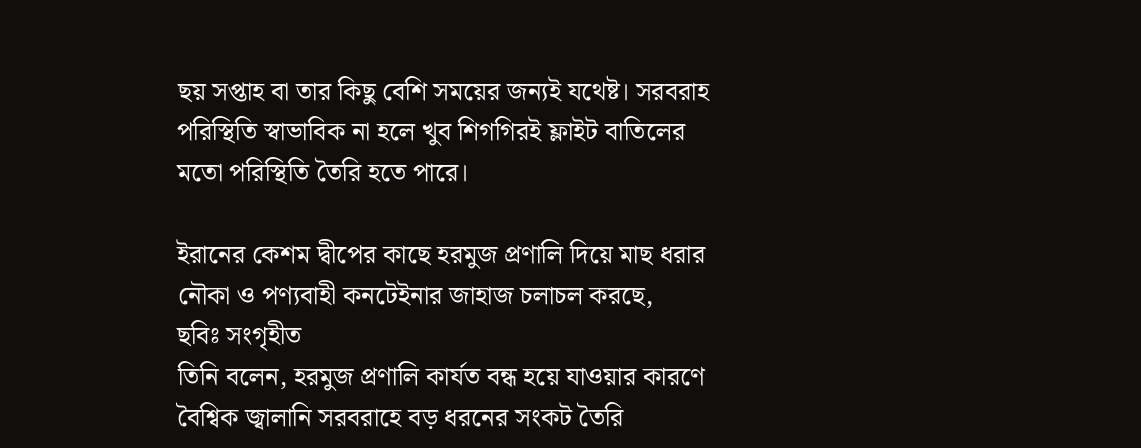ছয় সপ্তাহ বা তার কিছু বেশি সময়ের জন্যই যথেষ্ট। সরবরাহ পরিস্থিতি স্বাভাবিক না হলে খুব শিগগিরই ফ্লাইট বাতিলের মতো পরিস্থিতি তৈরি হতে পারে।

ইরানের কেশম দ্বীপের কাছে হরমুজ প্রণালি দিয়ে মাছ ধরার নৌকা ও পণ্যবাহী কনটেইনার জাহাজ চলাচল করছে,
ছবিঃ সংগৃহীত
তিনি বলেন, হরমুজ প্রণালি কার্যত বন্ধ হয়ে যাওয়ার কারণে বৈশ্বিক জ্বালানি সরবরাহে বড় ধরনের সংকট তৈরি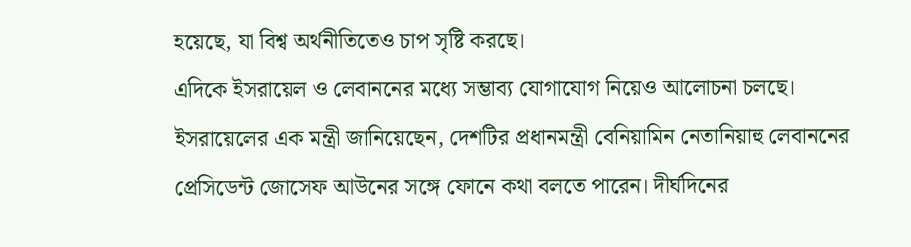হয়েছে, যা বিশ্ব অর্থনীতিতেও চাপ সৃষ্টি করছে।
এদিকে ইসরায়েল ও লেবাননের মধ্যে সম্ভাব্য যোগাযোগ নিয়েও আলোচনা চলছে। ইসরায়েলের এক মন্ত্রী জানিয়েছেন, দেশটির প্রধানমন্ত্রী বেনিয়ামিন নেতানিয়াহু লেবাননের প্রেসিডেন্ট জোসেফ আউনের সঙ্গে ফোনে কথা বলতে পারেন। দীর্ঘদিনের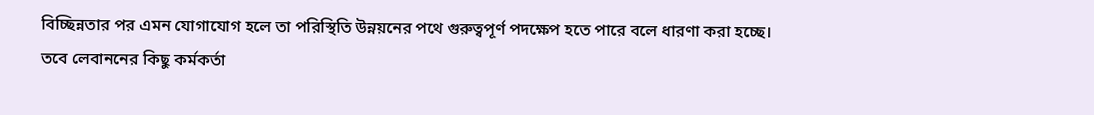বিচ্ছিন্নতার পর এমন যোগাযোগ হলে তা পরিস্থিতি উন্নয়নের পথে গুরুত্বপূর্ণ পদক্ষেপ হতে পারে বলে ধারণা করা হচ্ছে।
তবে লেবাননের কিছু কর্মকর্তা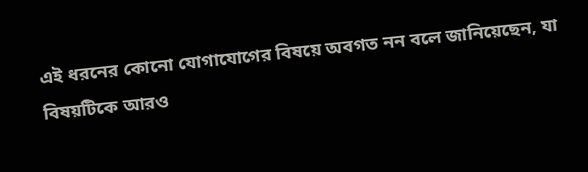এই ধরনের কোনো যোগাযোগের বিষয়ে অবগত নন বলে জানিয়েছেন, যা বিষয়টিকে আরও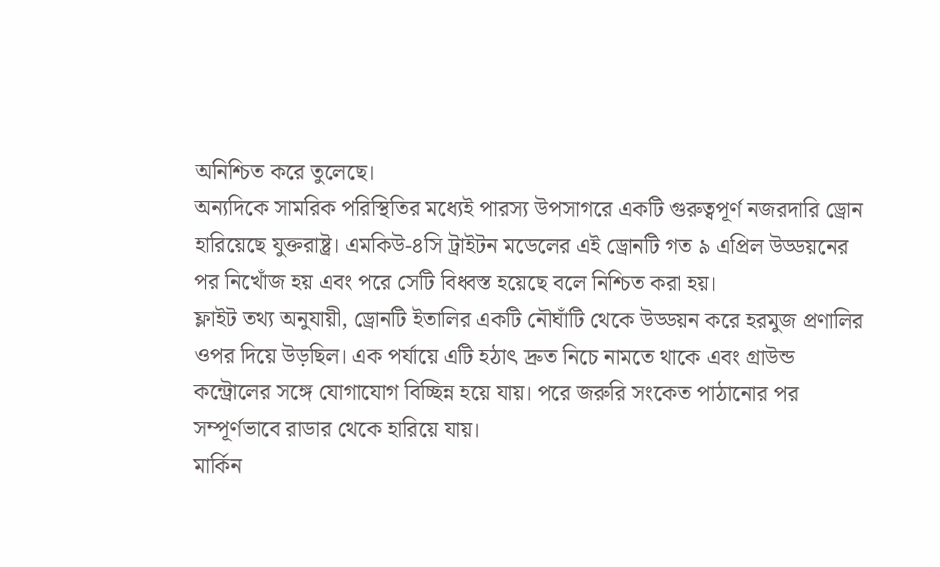অনিশ্চিত করে তুলেছে।
অন্যদিকে সামরিক পরিস্থিতির মধ্যেই পারস্য উপসাগরে একটি গুরুত্বপূর্ণ নজরদারি ড্রোন হারিয়েছে যুক্তরাষ্ট্র। এমকিউ-৪সি ট্রাইটন মডেলের এই ড্রোনটি গত ৯ এপ্রিল উড্ডয়নের পর নিখোঁজ হয় এবং পরে সেটি বিধ্বস্ত হয়েছে বলে নিশ্চিত করা হয়।
ফ্লাইট তথ্য অনুযায়ী, ড্রোনটি ইতালির একটি নৌঘাঁটি থেকে উড্ডয়ন করে হরমুজ প্রণালির ওপর দিয়ে উড়ছিল। এক পর্যায়ে এটি হঠাৎ দ্রুত নিচে নামতে থাকে এবং গ্রাউন্ড কন্ট্রোলের সঙ্গে যোগাযোগ বিচ্ছিন্ন হয়ে যায়। পরে জরুরি সংকেত পাঠানোর পর সম্পূর্ণভাবে রাডার থেকে হারিয়ে যায়।
মার্কিন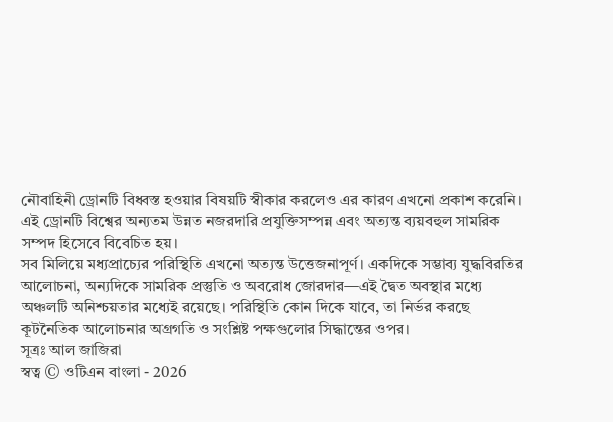নৌবাহিনী ড্রোনটি বিধ্বস্ত হওয়ার বিষয়টি স্বীকার করলেও এর কারণ এখনো প্রকাশ করেনি। এই ড্রোনটি বিশ্বের অন্যতম উন্নত নজরদারি প্রযুক্তিসম্পন্ন এবং অত্যন্ত ব্যয়বহুল সামরিক সম্পদ হিসেবে বিবেচিত হয়।
সব মিলিয়ে মধ্যপ্রাচ্যের পরিস্থিতি এখনো অত্যন্ত উত্তেজনাপূর্ণ। একদিকে সম্ভাব্য যুদ্ধবিরতির আলোচনা, অন্যদিকে সামরিক প্রস্তুতি ও অবরোধ জোরদার—এই দ্বৈত অবস্থার মধ্যে অঞ্চলটি অনিশ্চয়তার মধ্যেই রয়েছে। পরিস্থিতি কোন দিকে যাবে, তা নির্ভর করছে কূটনৈতিক আলোচনার অগ্রগতি ও সংশ্লিষ্ট পক্ষগুলোর সিদ্ধান্তের ওপর।
সূত্রঃ আল জাজিরা
স্বত্ব © ওটিএন বাংলা - 2026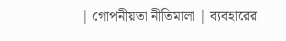| গোপনীয়তা নীতিমালা | ব্যবহারের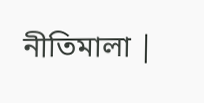নীতিমালা |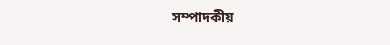সম্পাদকীয়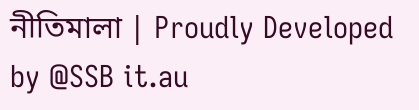নীতিমালা | Proudly Developed by @SSB it.au